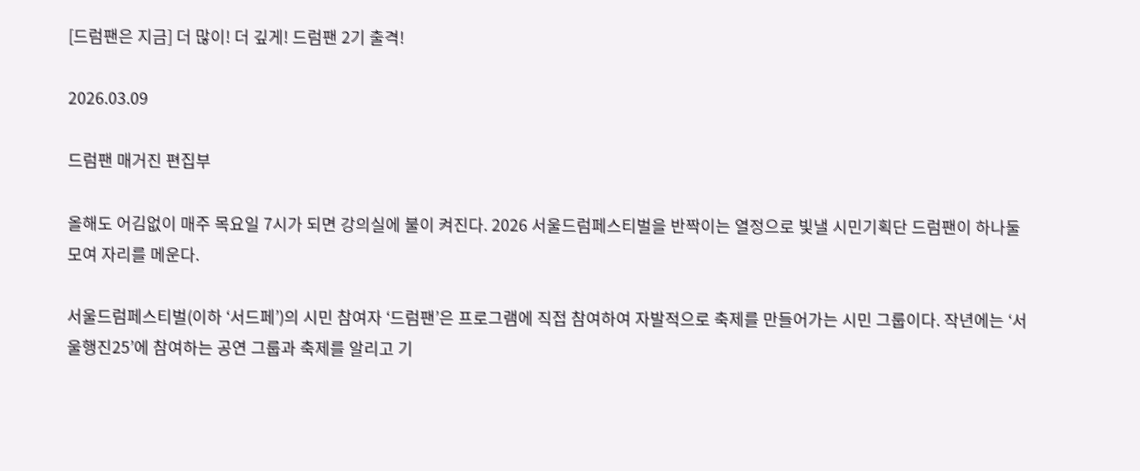[드럼팬은 지금] 더 많이! 더 깊게! 드럼팬 2기 출격!

2026.03.09

드럼팬 매거진 편집부

올해도 어김없이 매주 목요일 7시가 되면 강의실에 불이 켜진다. 2026 서울드럼페스티벌을 반짝이는 열정으로 빛낼 시민기획단 드럼팬이 하나둘 모여 자리를 메운다.

서울드럼페스티벌(이하 ‘서드페’)의 시민 참여자 ‘드럼팬’은 프로그램에 직접 참여하여 자발적으로 축제를 만들어가는 시민 그룹이다. 작년에는 ‘서울행진25’에 참여하는 공연 그룹과 축제를 알리고 기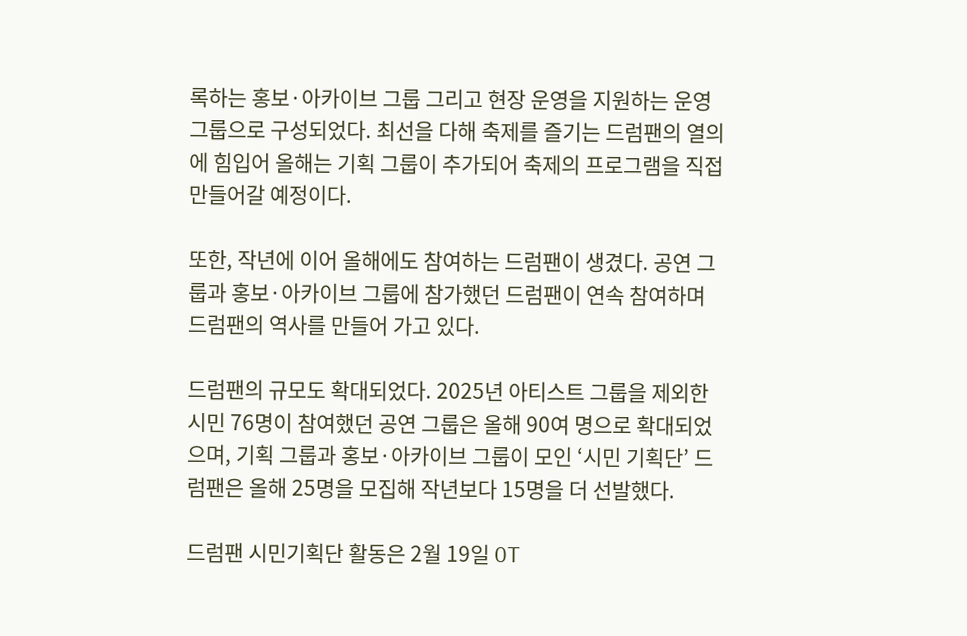록하는 홍보·아카이브 그룹 그리고 현장 운영을 지원하는 운영 그룹으로 구성되었다. 최선을 다해 축제를 즐기는 드럼팬의 열의에 힘입어 올해는 기획 그룹이 추가되어 축제의 프로그램을 직접 만들어갈 예정이다.

또한, 작년에 이어 올해에도 참여하는 드럼팬이 생겼다. 공연 그룹과 홍보·아카이브 그룹에 참가했던 드럼팬이 연속 참여하며 드럼팬의 역사를 만들어 가고 있다.

드럼팬의 규모도 확대되었다. 2025년 아티스트 그룹을 제외한 시민 76명이 참여했던 공연 그룹은 올해 90여 명으로 확대되었으며, 기획 그룹과 홍보·아카이브 그룹이 모인 ‘시민 기획단’ 드럼팬은 올해 25명을 모집해 작년보다 15명을 더 선발했다.

드럼팬 시민기획단 활동은 2월 19일 OT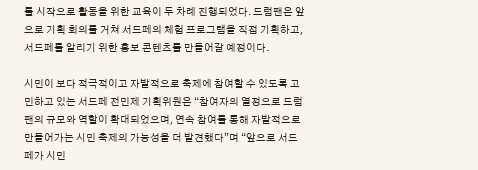를 시작으로 활동을 위한 교육이 두 차례 진행되었다. 드럼팬은 앞으로 기획 회의를 거쳐 서드페의 체험 프로그램을 직접 기획하고, 서드페를 알리기 위한 홍보 콘텐츠를 만들어갈 예정이다.

시민이 보다 적극적이고 자발적으로 축제에 참여할 수 있도록 고민하고 있는 서드페 전민제 기획위원은 “참여자의 열정으로 드럼팬의 규모와 역할이 확대되었으며, 연속 참여를 통해 자발적으로 만들어가는 시민 축제의 가능성을 더 발견했다”며 “앞으로 서드페가 시민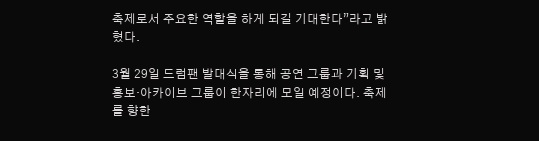축제로서 주요한 역할을 하게 되길 기대한다”라고 밝혔다.

3월 29일 드럼팬 발대식을 통해 공연 그룹과 기획 및 홍보·아카이브 그룹이 한자리에 모일 예정이다. 축제를 향한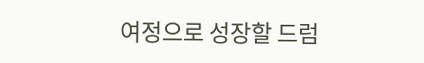여정으로 성장할 드럼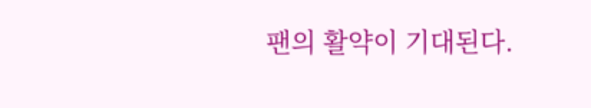팬의 활약이 기대된다.